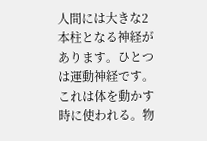人間には大きな2本柱となる神経があります。ひとつは運動神経です。これは体を動かす時に使われる。物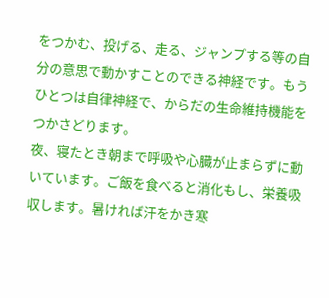をつかむ、投げる、走る、ジャンプする等の自分の意思で動かすことのできる神経です。もうひとつは自律神経で、からだの生命維持機能をつかさどります。
夜、寝たとき朝まで呼吸や心臓が止まらずに動いています。ご飯を食べると消化もし、栄養吸収します。暑ければ汗をかき寒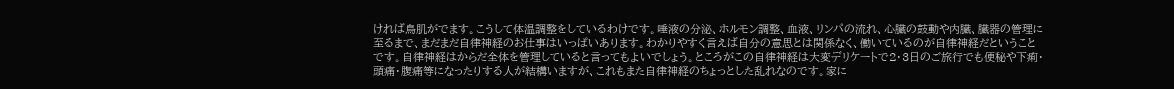ければ鳥肌がでます。こうして体温調整をしているわけです。唾液の分泌、ホルモン調整、血液、リンパの流れ、心臓の鼓動や内臓、臓器の管理に至るまで、まだまだ自律神経のお仕事はいっぱいあります。わかりやすく言えば自分の意思とは関係なく、働いているのが自律神経だということです。自律神経はからだ全体を管理していると言ってもよいでしょう。ところがこの自律神経は大変デリケートで2・3日のご旅行でも便秘や下痢・頭痛・腹痛等になったりする人が結構いますが、これもまた自律神経のちょっとした乱れなのです。家に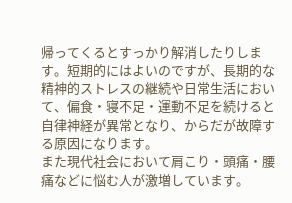帰ってくるとすっかり解消したりします。短期的にはよいのですが、長期的な精神的ストレスの継続や日常生活において、偏食・寝不足・運動不足を続けると自律神経が異常となり、からだが故障する原因になります。
また現代社会において肩こり・頭痛・腰痛などに悩む人が激増しています。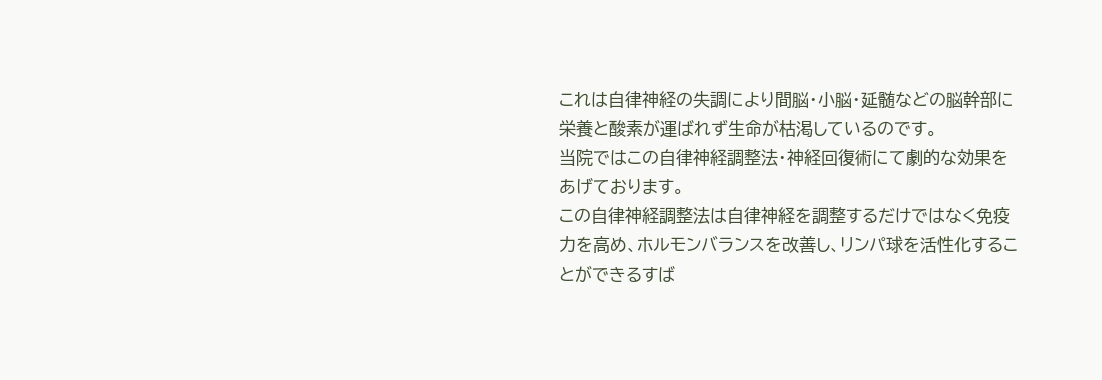これは自律神経の失調により間脳・小脳・延髄などの脳幹部に栄養と酸素が運ばれず生命が枯渇しているのです。
当院ではこの自律神経調整法・神経回復術にて劇的な効果をあげております。
この自律神経調整法は自律神経を調整するだけではなく免疫力を高め、ホルモンバランスを改善し、リンパ球を活性化することができるすば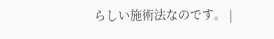らしい施術法なのです。 |